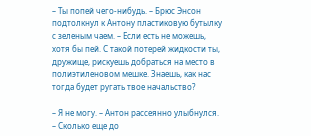– Ты попей чего-нибудь. – Брюс Энсон подтолкнул к Антону пластиковую бутылку с зеленым чаем. – Если есть не можешь, хотя бы пей. С такой потерей жидкости ты, дружище, рискуешь добраться на место в полиэтиленовом мешке. Знаешь, как нас тогда будет ругать твое начальство?

– Я не могу. – Антон рассеянно улыбнулся. – Сколько еще до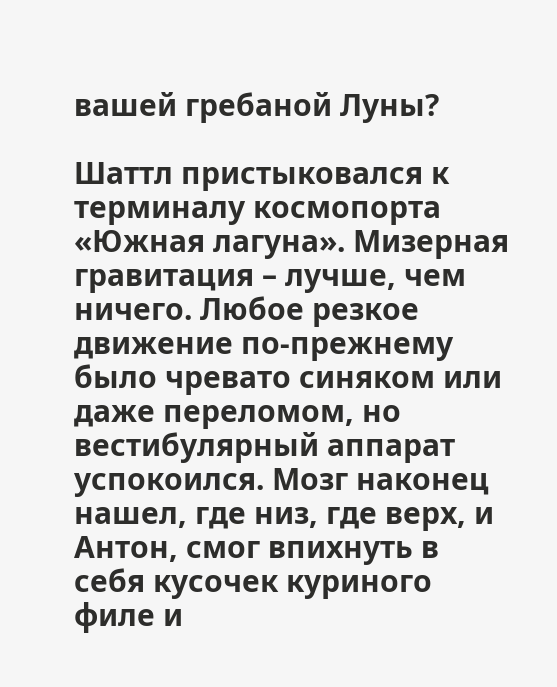вашей гребаной Луны?

Шаттл пристыковался к терминалу космопорта «Южная лагуна». Мизерная гравитация – лучше, чем ничего. Любое резкое движение по-прежнему было чревато синяком или даже переломом, но вестибулярный аппарат успокоился. Мозг наконец нашел, где низ, где верх, и Антон, смог впихнуть в себя кусочек куриного филе и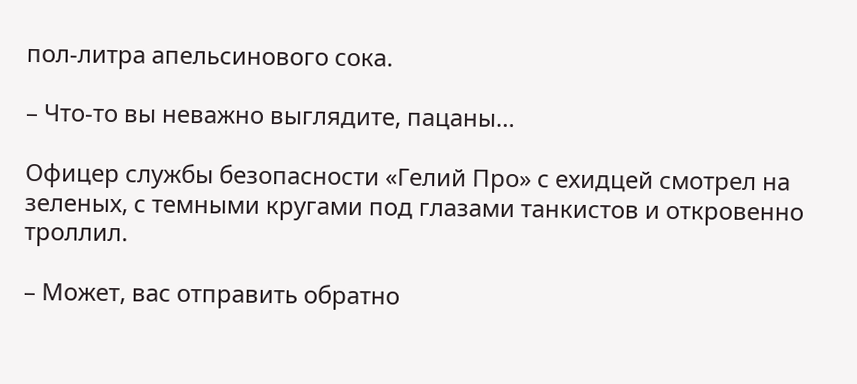пол-литра апельсинового сока.

– Что-то вы неважно выглядите, пацаны…

Офицер службы безопасности «Гелий Про» с ехидцей смотрел на зеленых, с темными кругами под глазами танкистов и откровенно троллил.

– Может, вас отправить обратно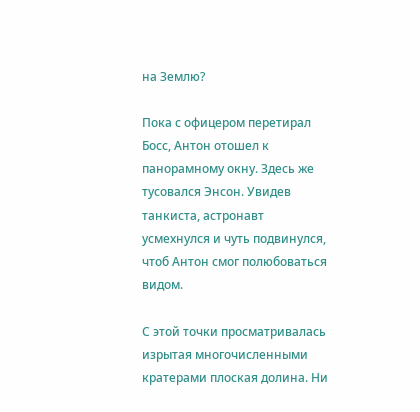на Землю?

Пока с офицером перетирал Босс, Антон отошел к панорамному окну. Здесь же тусовался Энсон. Увидев танкиста, астронавт усмехнулся и чуть подвинулся, чтоб Антон смог полюбоваться видом.

С этой точки просматривалась изрытая многочисленными кратерами плоская долина. Ни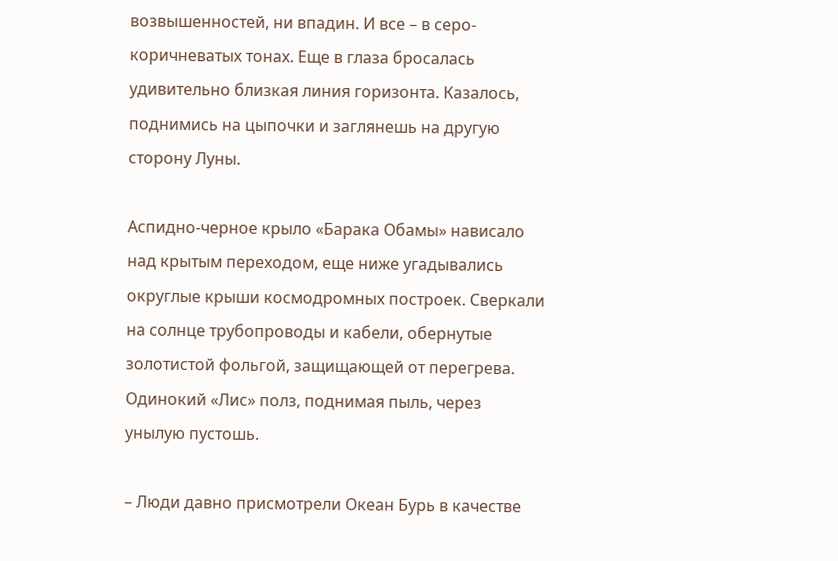возвышенностей, ни впадин. И все – в серо-коричневатых тонах. Еще в глаза бросалась удивительно близкая линия горизонта. Казалось, поднимись на цыпочки и заглянешь на другую сторону Луны.

Аспидно-черное крыло «Барака Обамы» нависало над крытым переходом, еще ниже угадывались округлые крыши космодромных построек. Сверкали на солнце трубопроводы и кабели, обернутые золотистой фольгой, защищающей от перегрева. Одинокий «Лис» полз, поднимая пыль, через унылую пустошь.

– Люди давно присмотрели Океан Бурь в качестве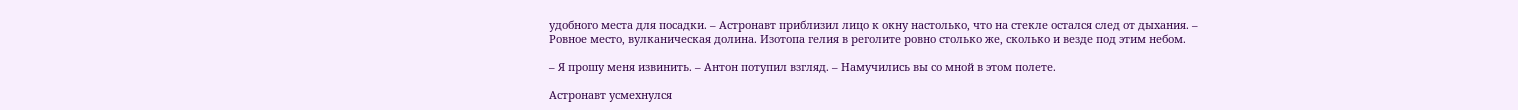удобного места для посадки. – Астронавт приблизил лицо к окну настолько, что на стекле остался след от дыхания. – Ровное место, вулканическая долина. Изотопа гелия в реголите ровно столько же, сколько и везде под этим небом.

– Я прошу меня извинить. – Антон потупил взгляд. – Намучились вы со мной в этом полете.

Астронавт усмехнулся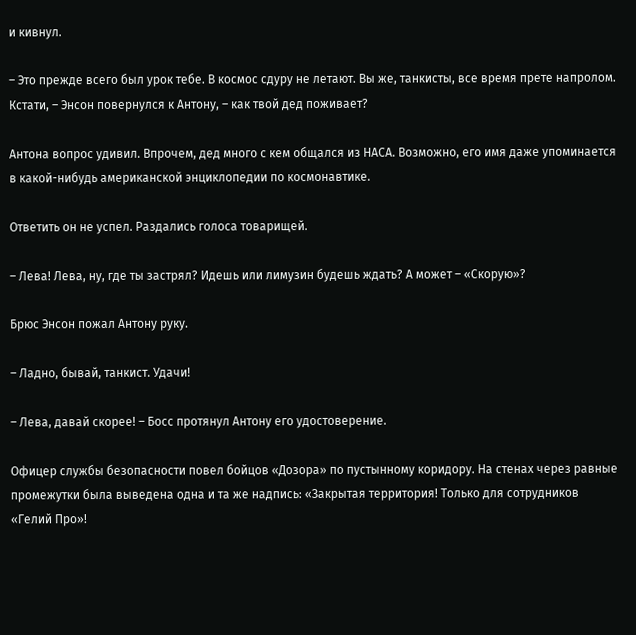и кивнул.

– Это прежде всего был урок тебе. В космос сдуру не летают. Вы же, танкисты, все время прете напролом. Кстати, – Энсон повернулся к Антону, – как твой дед поживает?

Антона вопрос удивил. Впрочем, дед много с кем общался из НАСА. Возможно, его имя даже упоминается в какой-нибудь американской энциклопедии по космонавтике.

Ответить он не успел. Раздались голоса товарищей.

– Лева! Лева, ну, где ты застрял? Идешь или лимузин будешь ждать? А может – «Скорую»?

Брюс Энсон пожал Антону руку.

– Ладно, бывай, танкист. Удачи!

– Лева, давай скорее! – Босс протянул Антону его удостоверение.

Офицер службы безопасности повел бойцов «Дозора» по пустынному коридору. На стенах через равные промежутки была выведена одна и та же надпись: «Закрытая территория! Только для сотрудников «Гелий Про»!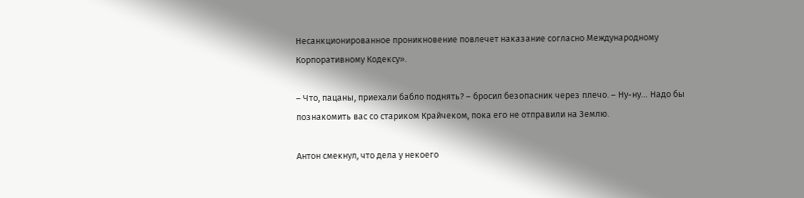Несанкционированное проникновение повлечет наказание согласно Международному Корпоративному Кодексу».

– Что, пацаны, приехали бабло поднять? – бросил безопасник через плечо. – Ну-ну… Надо бы познакомить вас со стариком Крайчеком, пока его не отправили на Землю.

Антон смекнул, что дела у некоего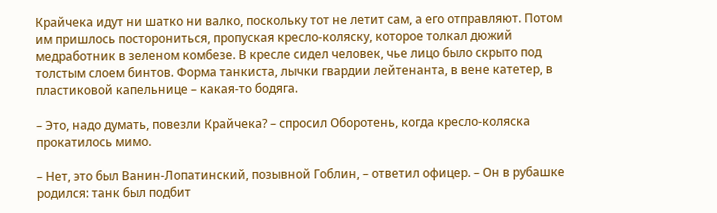Крайчека идут ни шатко ни валко, поскольку тот не летит сам, а его отправляют. Потом им пришлось посторониться, пропуская кресло-коляску, которое толкал дюжий медработник в зеленом комбезе. В кресле сидел человек, чье лицо было скрыто под толстым слоем бинтов. Форма танкиста, лычки гвардии лейтенанта, в вене катетер, в пластиковой капельнице – какая-то бодяга.

– Это, надо думать, повезли Крайчека? – спросил Оборотень, когда кресло-коляска прокатилось мимо.

– Нет, это был Ванин-Лопатинский, позывной Гоблин, – ответил офицер. – Он в рубашке родился: танк был подбит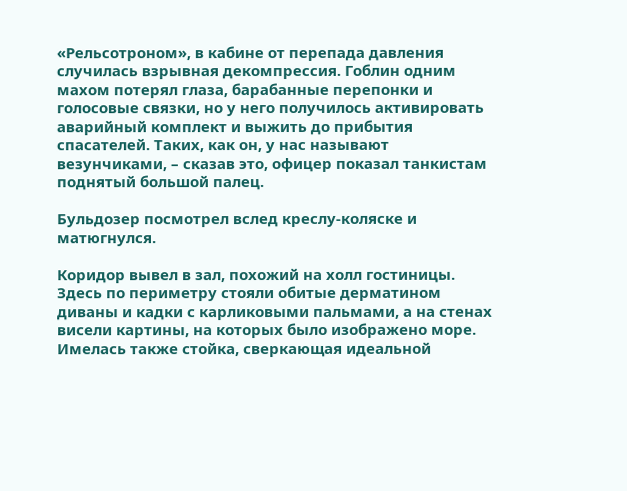«Рельсотроном», в кабине от перепада давления случилась взрывная декомпрессия. Гоблин одним махом потерял глаза, барабанные перепонки и голосовые связки, но у него получилось активировать аварийный комплект и выжить до прибытия спасателей. Таких, как он, у нас называют везунчиками, – сказав это, офицер показал танкистам поднятый большой палец.

Бульдозер посмотрел вслед креслу-коляске и матюгнулся.

Коридор вывел в зал, похожий на холл гостиницы. Здесь по периметру стояли обитые дерматином диваны и кадки с карликовыми пальмами, а на стенах висели картины, на которых было изображено море. Имелась также стойка, сверкающая идеальной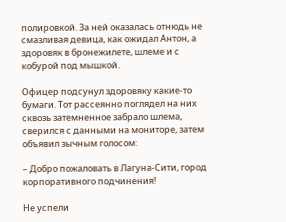полировкой. За ней оказалась отнюдь не смазливая девица, как ожидал Антон, а здоровяк в бронежилете, шлеме и с кобурой под мышкой.

Офицер подсунул здоровяку какие-то бумаги. Тот рассеянно поглядел на них сквозь затемненное забрало шлема, сверился с данными на мониторе, затем объявил зычным голосом:

– Добро пожаловать в Лагуна-Сити, город корпоративного подчинения!

Не успели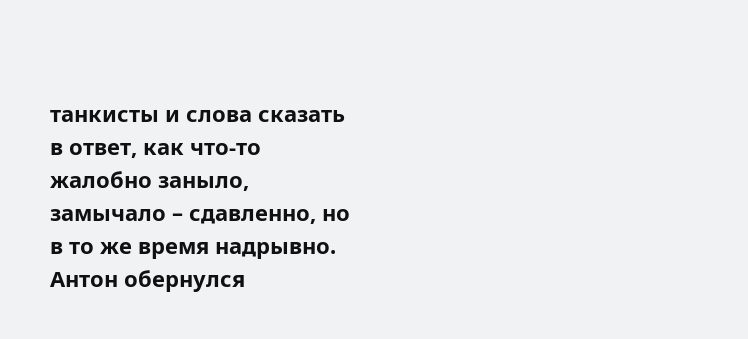танкисты и слова сказать в ответ, как что-то жалобно заныло, замычало – сдавленно, но в то же время надрывно. Антон обернулся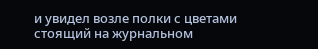и увидел возле полки с цветами стоящий на журнальном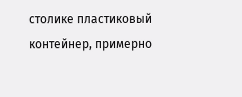столике пластиковый контейнер, примерно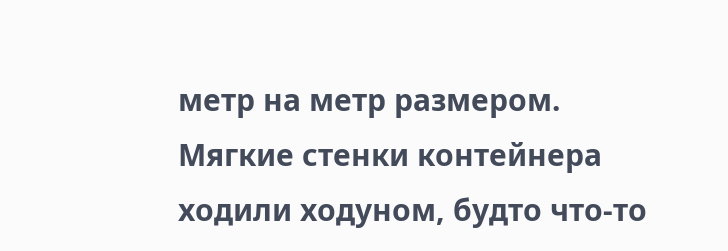метр на метр размером. Мягкие стенки контейнера ходили ходуном, будто что-то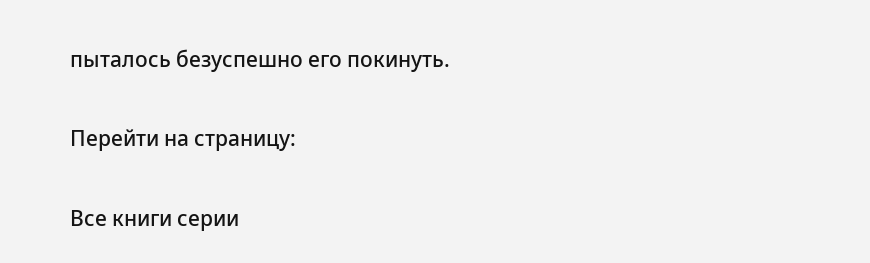пыталось безуспешно его покинуть.

Перейти на страницу:

Все книги серии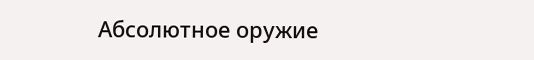Абсолютное оружие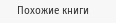Похожие книги